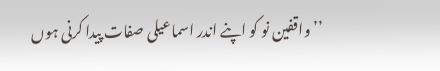’’واقفین نو کو اپنے اندر اسماعیلی صفات پیدا کرنی ہوں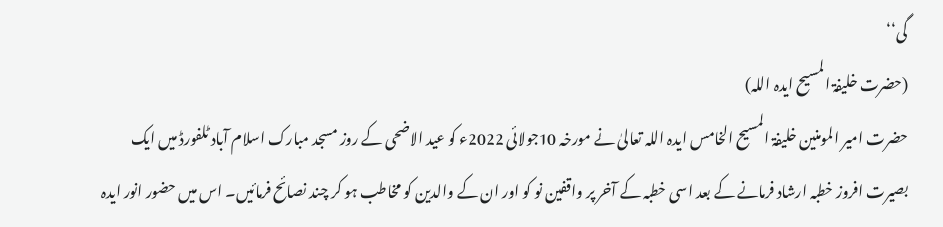گی‘‘
(حضرت خلیفۃ المسیح ایدہ اللہ)
حضرت امیر المومنین خلیفۃ المسیح الخامس ایدہ اللہ تعالیٰ نے مورخہ 10جولائی 2022ء کو عید الاضحی کے روز مسجد مبارک اسلام آباد ٹلفورڈ میں ایک بصیرت افروز خطبہ ارشاد فرمانے کے بعد اسی خطبہ کے آخر پر واقفین نو کو اور ان کے والدین کو مخاطب ہو کر چند نصائح فرمائیں۔ اس میں حضور انور ایدہ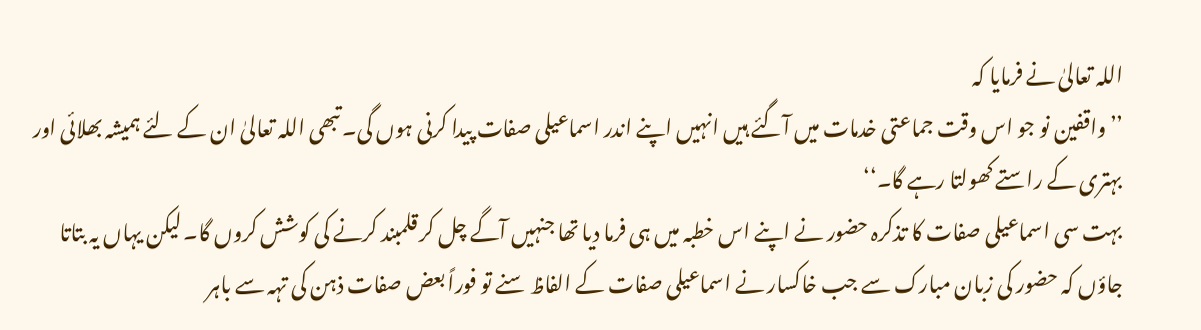اللہ تعالیٰ نے فرمایا کہ
’’واقفین نو جو اس وقت جماعتی خدمات میں آگئے ہیں انہیں اپنے اندر اسماعیلی صفات پیدا کرنی ہوں گی۔ تبھی اللہ تعالیٰ ان کے لئے ہمیشہ بھلائی اور بہتری کے راستے کھولتا رہے گا۔‘‘
بہت سی اسماعیلی صفات کا تذکرہ حضور نے اپنے اس خطبہ میں ہی فرما دیا تھا جنہیں آگے چل کر قلمبند کرنے کی کوشش کروں گا۔ لیکن یہاں یہ بتاتا جاؤں کہ حضور کی زبان مبارک سے جب خاکسار نے اسماعیلی صفات کے الفاظ سنے تو فوراً بعض صفات ذہن کی تہہ سے باہر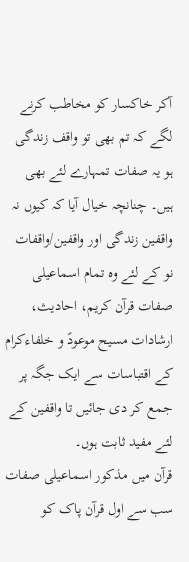آکر خاکسار کو مخاطب کرنے لگے کہ تم بھی تو واقف زندگی ہو یہ صفات تمہارے لئے بھی ہیں۔ چنانچہ خیال آیا کہ کیوں نہ واقفین زندگی اور واقفین/واقفات نو کے لئے وہ تمام اسماعیلی صفات قرآن کریم، احادیث، ارشادات مسیح موعودؑ و خلفاءکرام کے اقتباسات سے ایک جگہ پر جمع کر دی جائیں تا واقفین کے لئے مفید ثابت ہوں۔
قرآن میں مذکور اسماعیلی صفات
سب سے اول قرآن پاک کو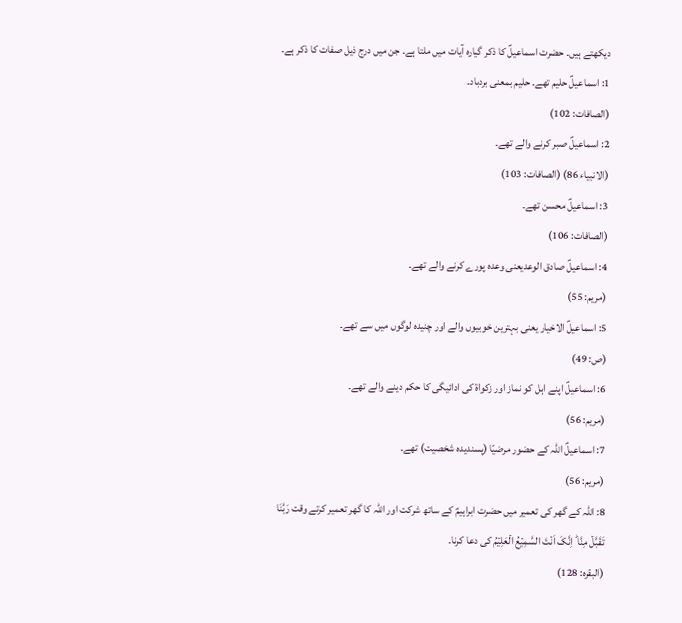دیکھتے ہیں۔ حضرت اسماعیلؑ کا ذکر گیارہ آیات میں ملتا ہے۔ جن میں درج ذیل صفات کا ذکر ہے۔
1: اسماعیلؑ حلیم تھے۔ حلیم بمعنی بردباد۔
(الصافات: 102)
2: اسماعیلؑ صبر کرنے والے تھے۔
(الانبیاء 86) (الصافات: 103)
3: اسماعیلؑ محسن تھے۔
(الصافات: 106)
4: اسماعیلؑ صادق الوعدیعنی وعدہ پورے کرنے والے تھے۔
(مریم: 55)
5: اسماعیلؑ الاخیار یعنی بہترین خوبیوں والے اور چنیدہ لوگوں میں سے تھے۔
(ص: 49)
6: اسماعیلؑ اپنے اہل کو نماز اور زکواۃ کی ادائیگی کا حکم دینے والے تھے۔
(مریم: 56)
7: اسماعیلؑ اللہ کے حضور مرضیّا (پسندیدہ شخصیت) تھے۔
(مریم: 56)
8: اللہ کے گھر کی تعمیر میں حضرت ابراہیمؑ کے ساتھ شرکت اور اللہ کا گھر تعمیر کرتے وقت رَبَّنَا تَقَبَّلۡ مِنَّا ؕ اِنَّکَ اَنۡتَ السَّمِیۡعُ الۡعَلِیۡمُ کی دعا کرنا۔
(البقرہ: 128)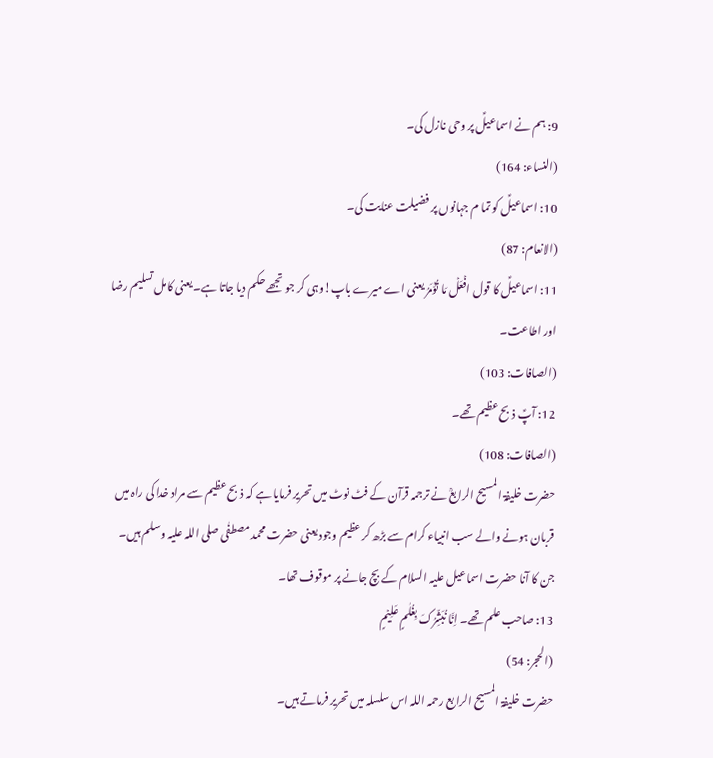9: ہم نے اسماعیلؑ پر وحی نازل کی۔
(النساء: 164)
10: اسماعیلؑ کو تما م جہانوں پر فضیلت عنایت کی۔
(الانعام: 87)
11: اسماعیلؑ کا قول افۡعَلۡ مَا تُؤۡمَرُ یعنی اے میرے باپ!وہی کر جو تجھے حکم دیا جاتا ہے۔ یعنی کامل تسلیم رضا اور اطاعت۔
(الصافات: 103)
12: آپؑ ذبح عظیم تھے۔
(الصافات: 108)
حضرت خلیفۃ المسیح الرابعؒ نے ترجمہ قرآن کے فٹ نوٹ میں تحریر فرمایا ہے کہ ذبح عظیم سے مراد خدا کی راہ میں قربان ہونے والے سب انبیاء کرام سے بڑھ کر عظیم وجود یعنی حضرت محمد مصطفٰی صلی اللہ علیہ وسلم ہیں۔ جن کا آنا حضرت اسماعیل علیہ السلام کے بچ جانے پر موقوف تھا۔
13: صاحب علم تھے۔ اِنَّا نُبَشِّرُکَ بِغُلٰمٍ عَلِیۡمٍ
(الحجر: 54)
حضرت خلیفۃ المسیح الرابع رحمہ اللہ اس سلسلہ میں تحریر فرماتے ہیں۔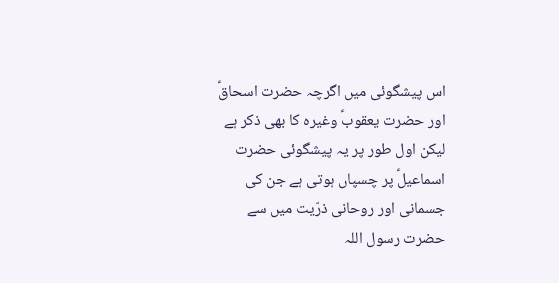اس پیشگوئی میں اگرچہ حضرت اسحاقؑ اور حضرت یعقوبؑ وغیرہ کا بھی ذکر ہے لیکن اول طور پر یہ پیشگوئی حضرت اسماعیلؑ پر چسپاں ہوتی ہے جن کی جسمانی اور روحانی ذرّیت میں سے حضرت رسول اللہ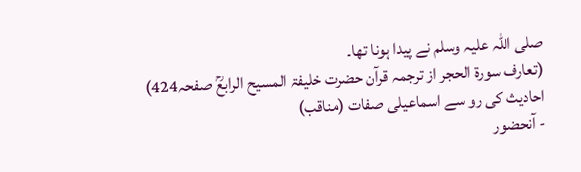صلی اللہ علیہ وسلم نے پیدا ہونا تھا۔
(تعارف سورۃ الحجر از ترجمہ قرآن حضرت خلیفۃ المسیح الرابعؒ صفحہ424)
احادیث کی رو سے اسماعیلی صفات (مناقب)
- آنحضور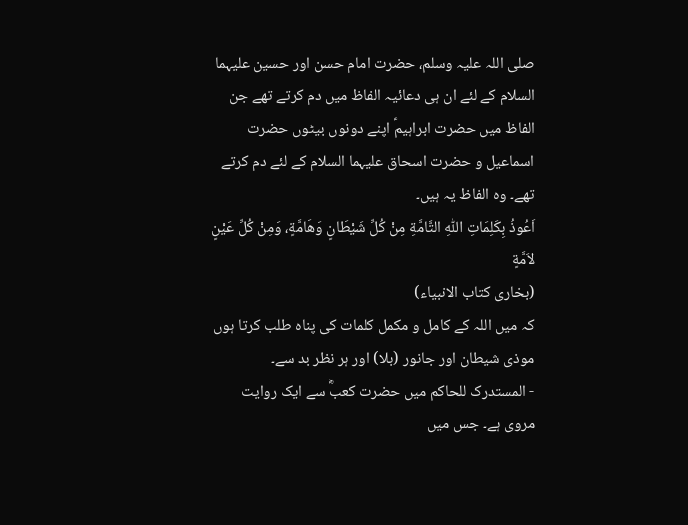صلی اللہ علیہ وسلم، حضرت امام حسن اور حسین علیہما السلام کے لئے ان ہی دعائیہ الفاظ میں دم کرتے تھے جن الفاظ میں حضرت ابراہیمؑ اپنے دونوں بیٹوں حضرت اسماعیل و حضرت اسحاق علیہما السلام کے لئے دم کرتے تھے۔ وہ الفاظ یہ ہیں۔
اَعُوذُ بِكَلِمَاتِ اللّٰهِ التَّامَّةِ مِنْ كُلِّ شَيْطَانٍ وَهَامَّةٍ، وَمِنْ كُلِّ عَيْنٍ لاَمَّةٍ
(بخاری کتاب الانبیاء)
کہ میں اللہ کے کامل و مکمل کلمات کی پناہ طلب کرتا ہوں موذی شیطان اور جانور (بلا) اور ہر نظر بد سے۔
- المستدرک للحاکم میں حضرت کعبؓ سے ایک روایت مروی ہے۔ جس میں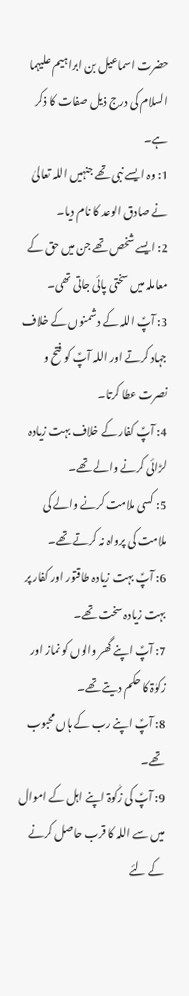حضرت اسماعیل بن ابراہیم علیہما السلام کی درج ذیل صفات کا ذکر ہے۔
1: وہ ایسے نبی تھے جنہیں اللہ تعالیٰ نے صادق الوعد کا نام دیا۔
2: ایسے شخص تھے جن میں حق کے معاملہ میں سختی پائی جاتی تھی۔
3: آپؑ اللہ کے دشمنوں کے خلاف جہاد کرتے اور اللہ آپؑ کو فتح و نصرت عطا کرتا۔
4: آپؑ کفار کے خلاف بہت زیادہ لڑائی کرنے والے تھے۔
5: کسی ملامت کرنے والے کی ملامت کی پرواہ نہ کرتے تھے۔
6: آپؑ بہت زیادہ طاقتور اور کفار پر بہت زیادہ سخت تھے۔
7: آپؑ اپنے گھر والوں کو نماز اور زکوٰۃ کا حکم دیتے تھے۔
8: آپؑ اپنے رب کے ہاں محبوب تھے۔
9: آپؑ کی زکٰوۃ اپنے اہل کے اموال میں سے اللہ کا قرب حاصل کرنے کے لئے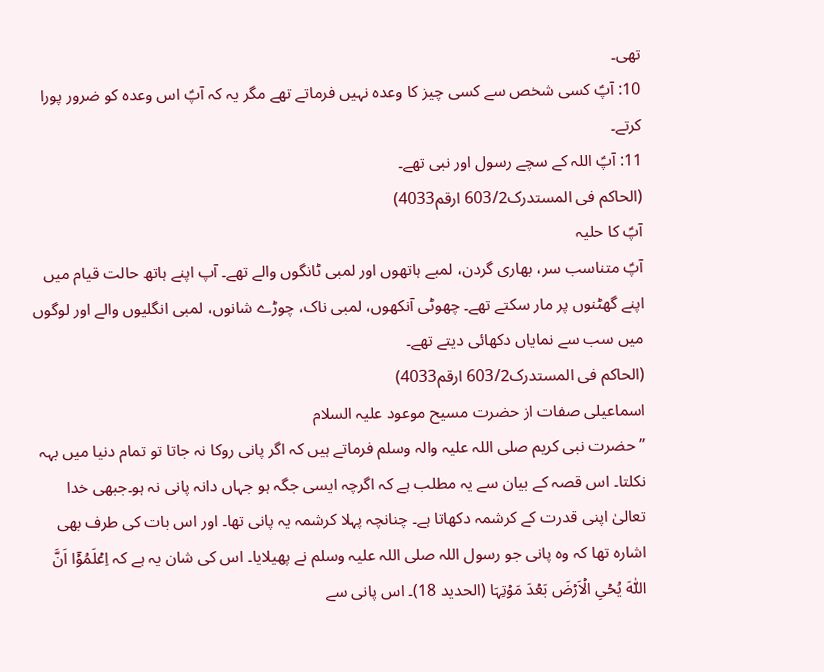تھی۔
10: آپؑ کسی شخص سے کسی چیز کا وعدہ نہیں فرماتے تھے مگر یہ کہ آپؑ اس وعدہ کو ضرور پورا کرتے۔
11: آپؑ اللہ کے سچے رسول اور نبی تھے۔
(الحاکم فی المستدرک603/2 ارقم4033)
آپؑ کا حلیہ
آپؑ متناسب سر، بھاری گردن، لمبے ہاتھوں اور لمبی ٹانگوں والے تھے۔ آپ اپنے ہاتھ حالت قیام میں اپنے گھٹنوں پر مار سکتے تھے۔ چھوٹی آنکھوں، لمبی ناک، چوڑے شانوں، لمبی انگلیوں والے اور لوگوں میں سب سے نمایاں دکھائی دیتے تھے۔
(الحاکم فی المستدرک603/2 ارقم4033)
اسماعیلی صفات از حضرت مسیح موعود علیہ السلام
’’حضرت نبی کریم صلی اللہ علیہ والہ وسلم فرماتے ہیں کہ اگر پانی روکا نہ جاتا تو تمام دنیا میں بہہ نکلتا۔ اس قصہ کے بیان سے یہ مطلب ہے کہ اگرچہ ایسی جگہ ہو جہاں دانہ پانی نہ ہو۔جبھی خدا تعالیٰ اپنی قدرت کے کرشمہ دکھاتا ہے۔ چنانچہ پہلا کرشمہ یہ پانی تھا۔ اور اس بات کی طرف بھی اشارہ تھا کہ وہ پانی جو رسول اللہ صلی اللہ علیہ وسلم نے پھیلایا۔ اس کی شان یہ ہے کہ اِعۡلَمُوۡۤا اَنَّ اللّٰہَ یُحۡیِ الۡاَرۡضَ بَعۡدَ مَوۡتِہَا (الحدید 18)۔ اس پانی سے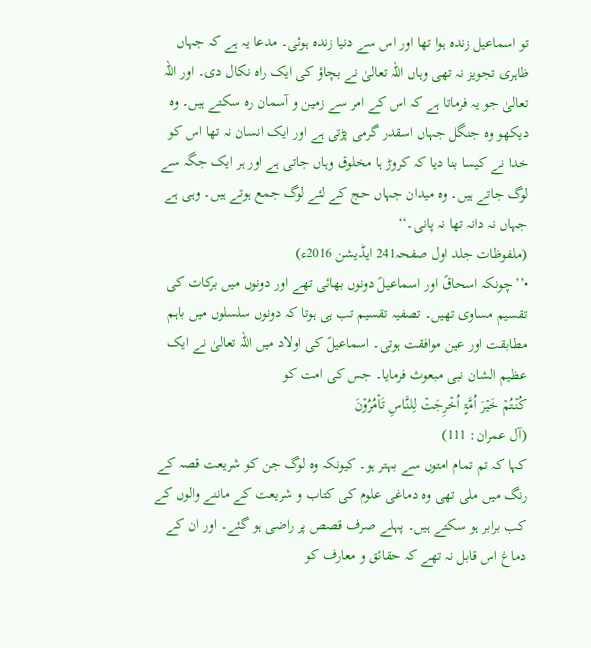تو اسماعیل زندہ ہوا تھا اور اس سے دنیا زندہ ہوئی۔ مدعا یہ ہے کہ جہاں ظاہری تجویز نہ تھی وہاں اللہ تعالیٰ نے بچاؤ کی ایک راہ نکال دی۔ اور اللہ تعالیٰ جو یہ فرماتا ہے کہ اس کے امر سے زمین و آسمان رہ سکتے ہیں۔ وہ دیکھو وہ جنگل جہاں اسقدر گرمی پڑتی ہے اور ایک انسان نہ تھا اس کو خدا نے کیسا بنا دیا کہ کروڑ ہا مخلوق وہاں جاتی ہے اور ہر ایک جگہ سے لوگ جاتے ہیں۔ وہ میدان جہاں حج کے لئے لوگ جمع ہوتے ہیں۔ وہی ہے جہاں نہ دانہ تھا نہ پانی۔‘‘
(ملفوظات جلد اول صفحہ241 ایڈیشن 2016ء)
•’’چونکہ اسحاقؑ اور اسماعیلؑ دونوں بھائی تھے اور دونوں میں برکات کی تقسیم مساوی تھیں۔ تصفیہ تقسیم تب ہی ہوتا کہ دونوں سلسلوں میں باہم مطابقت اور عین موافقت ہوتی۔ اسماعیلؑ کی اولاد میں اللہ تعالیٰ نے ایک عظیم الشان نبی مبعوث فرمایا۔ جس کی امت کو
کُنۡتُمۡ خَیۡرَ اُمَّۃٍ اُخۡرِجَتۡ لِلنَّاسِ تَاۡمُرُوۡنَ
(آل عمران: 111)
کہا کہ تم تمام امتوں سے بہتر ہو۔ کیونکہ وہ لوگ جن کو شریعت قصہ کے رنگ میں ملی تھی وہ دماغی علوم کی کتاب و شریعت کے ماننے والوں کے کب برابر ہو سکتے ہیں۔ پہلے صرف قصص پر راضی ہو گئے۔ اور ان کے دماغ اس قابل نہ تھے کہ حقائق و معارف کو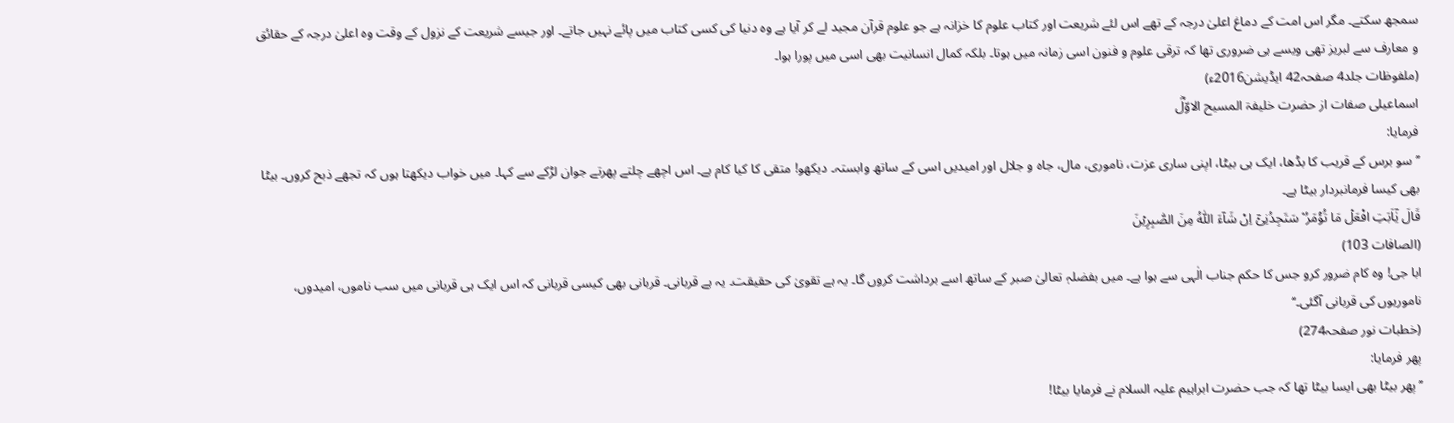سمجھ سکتے۔ مگر اس امت کے دماغ اعلیٰ درجہ کے تھے اس لئے شریعت اور کتاب علوم کا خزانہ ہے جو علوم قرآن مجید لے کر آیا ہے وہ دنیا کی کسی کتاب میں پائے نہیں جاتے۔ اور جیسے شریعت کے نزول کے وقت وہ اعلیٰ درجہ کے حقائق و معارف سے لبریز تھی ویسے ہی ضروری تھا کہ ترقی علوم و فنون اسی زمانہ میں ہوتا۔ بلکہ کمال انسانیت بھی اسی میں پورا ہوا۔
(ملفوظات جلد4 صفحہ42 ایڈیشن2016ء)
اسماعیلی صفات از حضرت خلیفۃ المسیح الاوّلؓ
فرمایا:
’’سو برس کے قریب کا بڈھا، ایک ہی بیٹا، اپنی ساری عزت، ناموری، مال، جاہ و جلال اور امیدیں اسی کے ساتھ وابستہ۔ دیکھو! متقی کا کیا کام ہے۔ اس اچھے چلتے پھرتے جوان لڑکے سے کہا۔ میں خواب دیکھتا ہوں کہ تجھے ذبح کروں۔ بیٹا بھی کیسا فرمانبردار بیٹا ہے۔
قَالَ یٰۤاَبَتِ افۡعَلۡ مَا تُؤۡمَرُ ۫ سَتَجِدُنِیۡۤ اِنۡ شَآءَ اللّٰہُ مِنَ الصّٰبِرِیۡنَ
(الصافات 103)
ابا جی! وہ کام ضرور کرو جس کا حکم جناب الٰہی سے ہوا ہے۔ میں بفضلہٖ تعالیٰ صبر کے ساتھ اسے برداشت کروں گا۔ یہ ہے تقویٰ کی حقیقت۔ یہ ہے قربانی۔ قربانی بھی کیسی قربانی کہ اس ایک ہی قربانی میں سب ناموں، امیدوں، ناموریوں کی قربانی آگئی۔‘‘
(خطبات نور صفحہ274)
پھر فرمایا:
’’پھر بیٹا بھی ایسا بیٹا تھا کہ جب حضرت ابراہیم علیہ السلام نے فرمایا بیٹا!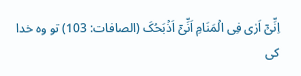اِنِّیۡۤ اَرٰی فِی الۡمَنَامِ اَنِّیۡۤ اَذۡبَحُکَ (الصافات: 103) تو وہ خدا کی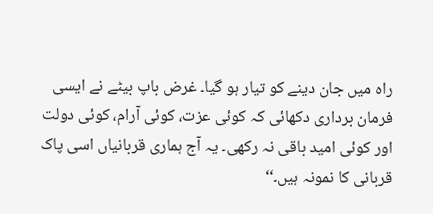راہ میں جان دینے کو تیار ہو گیا۔ غرض باپ بیٹے نے ایسی فرمان برداری دکھائی کہ کوئی عزت، کوئی آرام، کوئی دولت اور کوئی امید باقی نہ رکھی۔ یہ آج ہماری قربانیاں اسی پاک قربانی کا نمونہ ہیں۔‘‘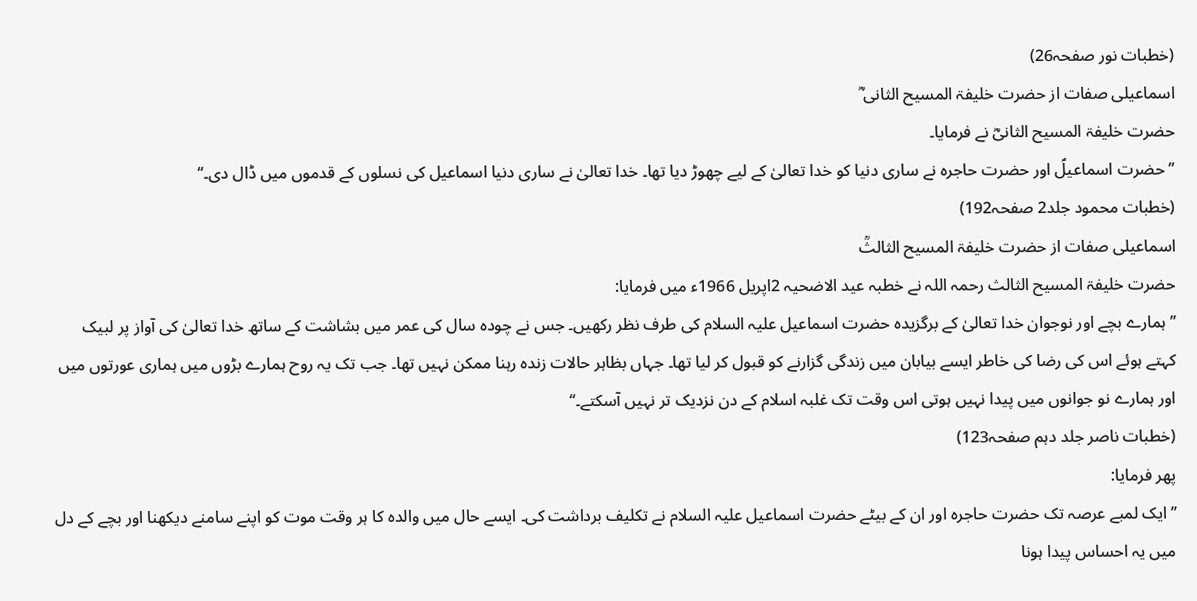(خطبات نور صفحہ26)
اسماعیلی صفات از حضرت خلیفۃ المسیح الثانی ؓ
حضرت خلیفۃ المسیح الثانیؓ نے فرمایا۔
’’حضرت اسماعیلؑ اور حضرت حاجرہ نے ساری دنیا کو خدا تعالیٰ کے لیے چھوڑ دیا تھا۔ خدا تعالیٰ نے ساری دنیا اسماعیل کی نسلوں کے قدموں میں ڈال دی۔‘‘
(خطبات محمود جلد2 صفحہ192)
اسماعیلی صفات از حضرت خلیفۃ المسیح الثالثؒ
حضرت خلیفۃ المسیح الثالث رحمہ اللہ نے خطبہ عید الاضحیہ 2اپریل 1966ء میں فرمایا:
’’ہمارے بچے اور نوجوان خدا تعالیٰ کے برگزیدہ حضرت اسماعیل علیہ السلام کی طرف نظر رکھیں۔ جس نے چودہ سال کی عمر میں بشاشت کے ساتھ خدا تعالیٰ کی آواز پر لبیک کہتے ہوئے اس کی رضا کی خاطر ایسے بیابان میں زندگی گزارنے کو قبول کر لیا تھا۔ جہاں بظاہر حالات زندہ رہنا ممکن نہیں تھا۔ جب تک یہ روح ہمارے بڑوں میں ہماری عورتوں میں اور ہمارے نو جوانوں میں پیدا نہیں ہوتی اس وقت تک غلبہ اسلام کے دن نزدیک تر نہیں آسکتے۔‘‘
(خطبات ناصر جلد دہم صفحہ123)
پھر فرمایا:
’’ایک لمبے عرصہ تک حضرت حاجرہ اور ان کے بیٹے حضرت اسماعیل علیہ السلام نے تکلیف برداشت کی۔ ایسے حال میں والدہ کا ہر وقت موت کو اپنے سامنے دیکھنا اور بچے کے دل میں یہ احساس پیدا ہونا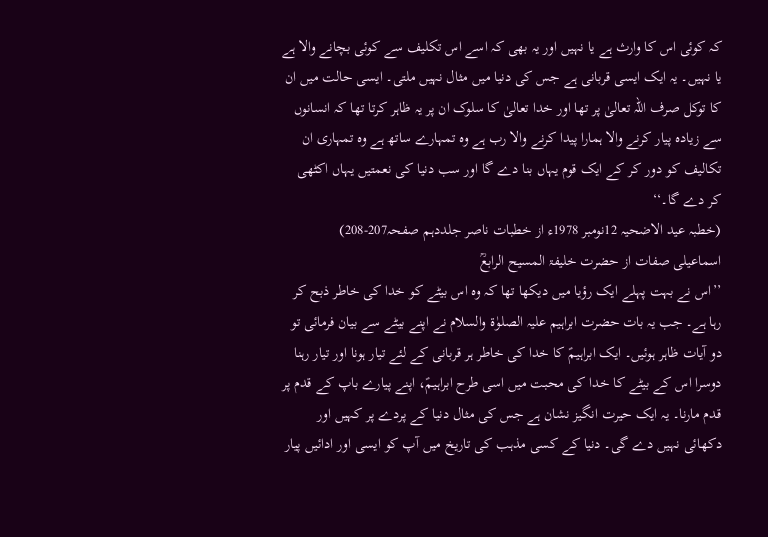کہ کوئی اس کا وارث ہے یا نہیں اور یہ بھی کہ اسے اس تکلیف سے کوئی بچانے والا ہے یا نہیں۔ یہ ایک ایسی قربانی ہے جس کی دنیا میں مثال نہیں ملتی۔ ایسی حالت میں ان کا توکل صرف اللہ تعالیٰ پر تھا اور خدا تعالیٰ کا سلوک ان پر یہ ظاہر کرتا تھا کہ انسانوں سے زیادہ پیار کرنے والا ہمارا پیدا کرنے والا رب ہے وہ تمہارے ساتھ ہے وہ تمہاری ان تکالیف کو دور کر کے ایک قوم یہاں بنا دے گا اور سب دنیا کی نعمتیں یہاں اکٹھی کر دے گا۔‘‘
(خطبہ عید الاضحیہ 12نومبر 1978ء از خطبات ناصر جلددہم صفحہ207-208)
اسماعیلی صفات از حضرت خلیفۃ المسیح الرابعؒ
’’اس نے بہت پہلے ایک رؤیا میں دیکھا تھا کہ وہ اس بیٹے کو خدا کی خاطر ذبح کر رہا ہے۔ جب یہ بات حضرت ابراہیم علیہ الصلوٰۃ والسلام نے اپنے بیٹے سے بیان فرمائی تو دو آیات ظاہر ہوئیں۔ ایک ابراہیمؑ کا خدا کی خاطر ہر قربانی کے لئے تیار ہونا اور تیار رہنا دوسرا اس کے بیٹے کا خدا کی محبت میں اسی طرح ابراہیمؑ، اپنے پیارے باپ کے قدم پر قدم مارنا۔ یہ ایک حیرت انگیز نشان ہے جس کی مثال دنیا کے پردے پر کہیں اور دکھائی نہیں دے گی۔ دنیا کے کسی مذہب کی تاریخ میں آپ کو ایسی اور ادائیں پیار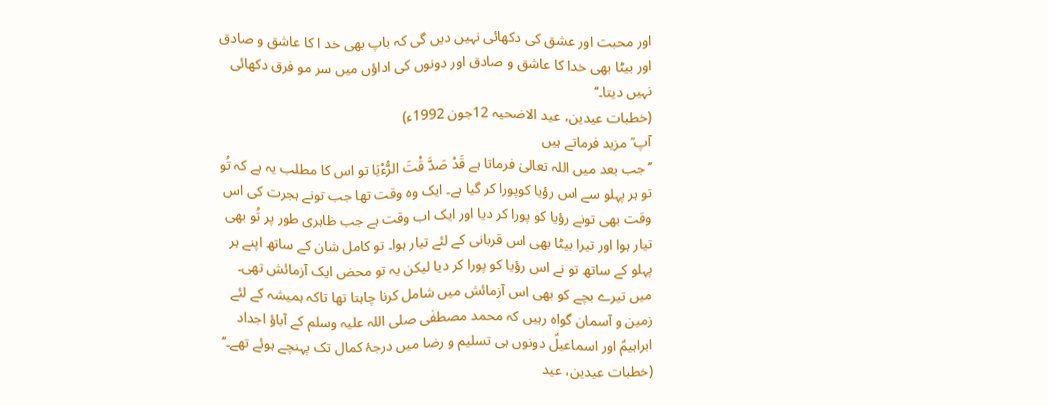اور محبت اور عشق کی دکھائی نہیں دیں گی کہ باپ بھی خد ا کا عاشق و صادق اور بیٹا بھی خدا کا عاشق و صادق اور دونوں کی اداؤں میں سر مو فرق دکھائی نہیں دیتا۔‘‘
(خطبات عیدین، عید الاضحیہ 12جون 1992ء)
آپ ؒ مزید فرماتے ہیں
’’جب بعد میں اللہ تعالیٰ فرماتا ہے قَدْ صَدَّ قْتَ الرُّءْیَا تو اس کا مطلب یہ ہے کہ تُو تو ہر پہلو سے اس رؤیا کوپورا کر گیا ہے۔ ایک وہ وقت تھا جب تونے ہجرت کی اس وقت بھی تونے رؤیا کو پورا کر دیا اور ایک اب وقت ہے جب ظاہری طور پر تُو بھی تیار ہوا اور تیرا بیٹا بھی اس قربانی کے لئے تیار ہوا۔ تو کامل شان کے ساتھ اپنے ہر پہلو کے ساتھ تو نے اس رؤیا کو پورا کر دیا لیکن یہ تو محض ایک آزمائش تھی۔ میں تیرے بچے کو بھی اس آزمائش میں شامل کرنا چاہتا تھا تاکہ ہمیشہ کے لئے زمین و آسمان گواہ رہیں کہ محمد مصطفٰی صلی اللہ علیہ وسلم کے آباؤ اجداد ابراہیمؑ اور اسماعیلؑ دونوں ہی تسلیم و رضا میں درجۂ کمال تک پہنچے ہوئے تھے۔‘‘
(خطبات عیدین، عید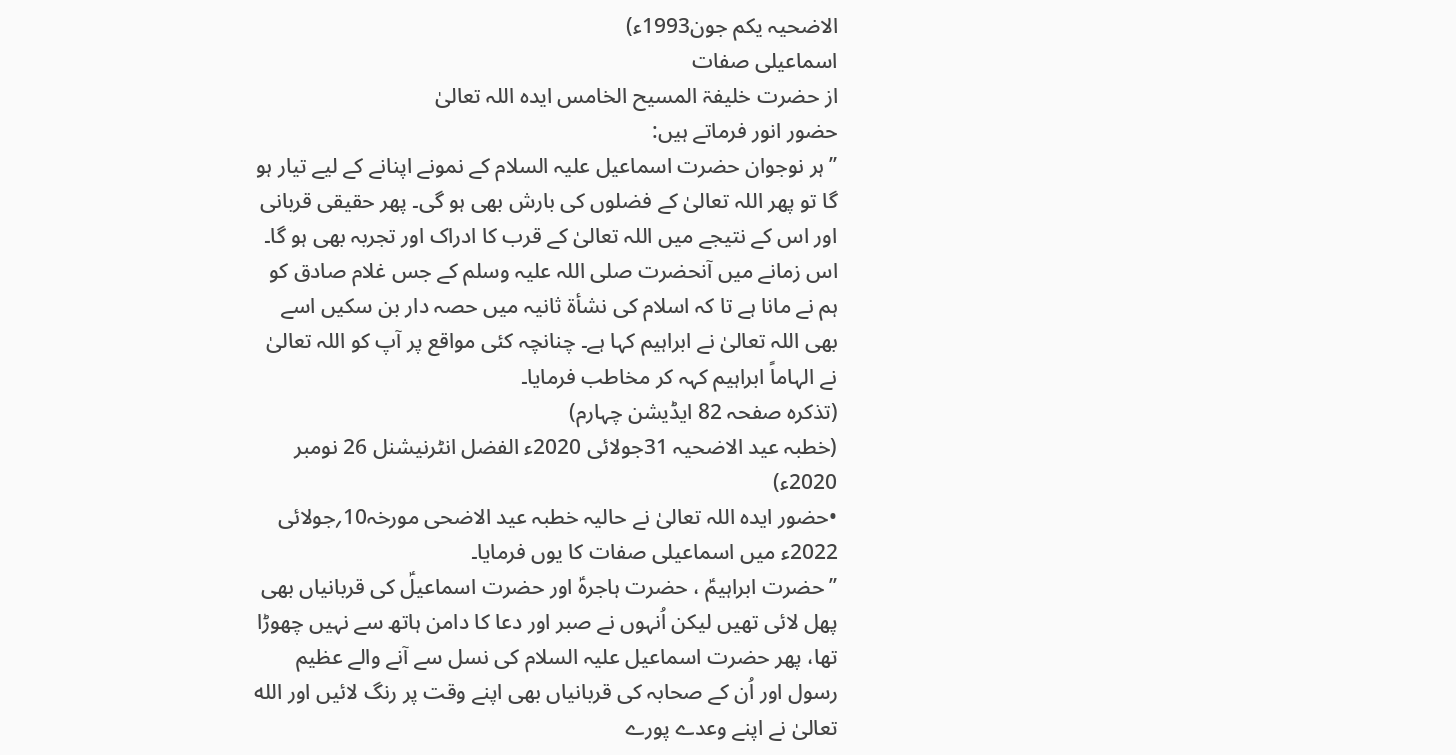الاضحیہ یکم جون1993ء)
اسماعیلی صفات
از حضرت خلیفۃ المسیح الخامس ایدہ اللہ تعالیٰ
حضور انور فرماتے ہیں:
’’ہر نوجوان حضرت اسماعیل علیہ السلام کے نمونے اپنانے کے لیے تیار ہو گا تو پھر اللہ تعالیٰ کے فضلوں کی بارش بھی ہو گی۔ پھر حقیقی قربانی اور اس کے نتیجے میں اللہ تعالیٰ کے قرب کا ادراک اور تجربہ بھی ہو گا۔ اس زمانے میں آنحضرت صلی اللہ علیہ وسلم کے جس غلام صادق کو ہم نے مانا ہے تا کہ اسلام کی نشأة ثانیہ میں حصہ دار بن سکیں اسے بھی اللہ تعالیٰ نے ابراہیم کہا ہے۔ چنانچہ کئی مواقع پر آپ کو اللہ تعالیٰ نے الہاماً ابراہیم کہہ کر مخاطب فرمایا۔
(تذکرہ صفحہ 82 ایڈیشن چہارم)
(خطبہ عید الاضحیہ 31جولائی 2020ء الفضل انٹرنیشنل 26 نومبر 2020ء)
•حضور ایدہ اللہ تعالیٰ نے حالیہ خطبہ عید الاضحی مورخہ10؍جولائی 2022ء میں اسماعیلی صفات کا یوں فرمایا۔
’’حضرت ابراہیمؑ ، حضرت ہاجرہؑ اور حضرت اسماعیلؑ کی قربانیاں بھی پھل لائی تھیں لیکن اُنہوں نے صبر اور دعا کا دامن ہاتھ سے نہیں چھوڑا تھا، پھر حضرت اسماعیل علیہ السلام کی نسل سے آنے والے عظیم رسول اور اُن کے صحابہ کی قربانیاں بھی اپنے وقت پر رنگ لائیں اور الله تعالیٰ نے اپنے وعدے پورے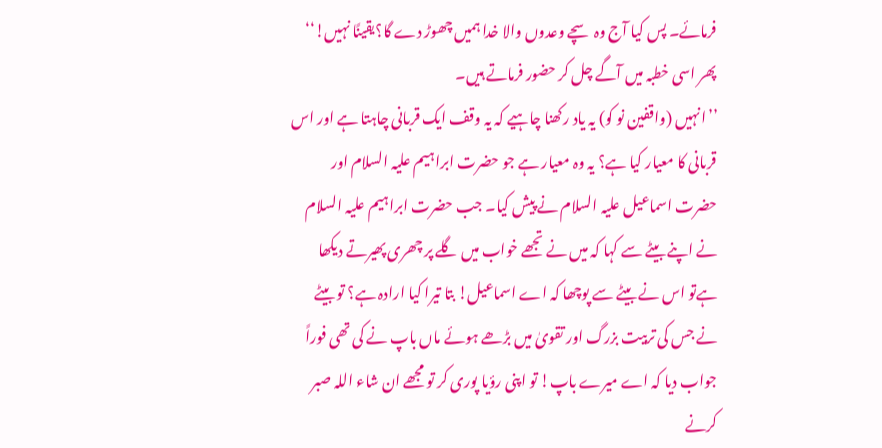فرمائے۔ پس کیا آج وہ سچے وعدوں والا خدا ہمیں چھوڑ دے گا؟یقینًا نہیں!‘‘
پھر اسی خطبہ میں آگے چل کر حضور فرماتے ہیں۔
’’انہیں (واقفین نو کو) یہ یاد رکھنا چاہیے کہ یہ وقف ایک قربانی چاہتا ہے اور اس قربانی کا معیار کیا ہے؟ یہ وہ معیار ہے جو حضرت ابراہیم علیہ السلام اور حضرت اسماعیل علیہ السلام نے پیش کیا۔ جب حضرت ابراہیم علیہ السلام نے اپنے بیٹے سے کہا کہ میں نے تجھے خواب میں گلے پر چھری پھیرتے دیکھا ہےتو اس نے بیٹے سے پوچھا کہ اے اسماعیل! بتا تیرا کیا ارادہ ہے؟ تو بیٹے نے جس کی تربیت بزرگ اور تقویٰ میں بڑھے ہوئے ماں باپ نے کی تھی فوراً جواب دیا کہ اے میرے باپ! تو اپنی رؤیا پوری کر تو مجھے ان شاء اللہ صبر کرنے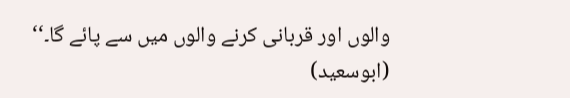والوں اور قربانی کرنے والوں میں سے پائے گا۔‘‘
(ابوسعید)